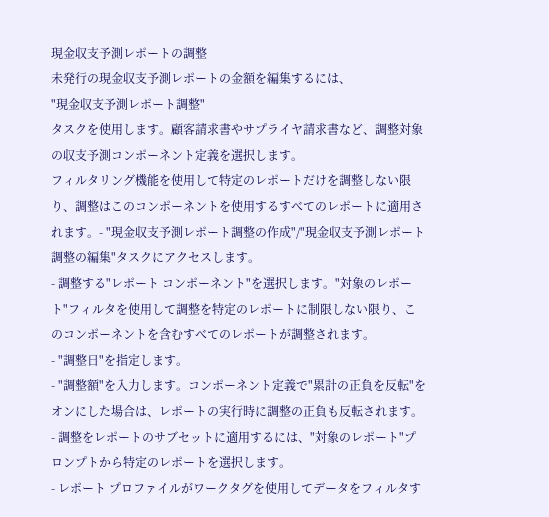現金収支予測レポートの調整
未発行の現金収支予測レポートの金額を編集するには、
"現金収支予測レポート調整"
タスクを使用します。顧客請求書やサプライヤ請求書など、調整対象の収支予測コンポーネント定義を選択します。
フィルタリング機能を使用して特定のレポートだけを調整しない限り、調整はこのコンポーネントを使用するすべてのレポートに適用されます。- "現金収支予測レポート調整の作成"/"現金収支予測レポート調整の編集"タスクにアクセスします。
- 調整する"レポート コンポーネント"を選択します。"対象のレポート"フィルタを使用して調整を特定のレポートに制限しない限り、このコンポーネントを含むすべてのレポートが調整されます。
- "調整日"を指定します。
- "調整額"を入力します。コンポーネント定義で"累計の正負を反転"をオンにした場合は、レポートの実行時に調整の正負も反転されます。
- 調整をレポートのサブセットに適用するには、"対象のレポート"プロンプトから特定のレポートを選択します。
- レポート プロファイルがワークタグを使用してデータをフィルタす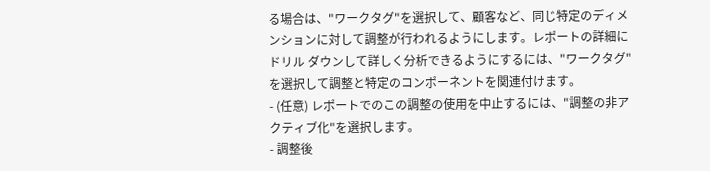る場合は、"ワークタグ"を選択して、顧客など、同じ特定のディメンションに対して調整が行われるようにします。レポートの詳細にドリル ダウンして詳しく分析できるようにするには、"ワークタグ"を選択して調整と特定のコンポーネントを関連付けます。
- (任意) レポートでのこの調整の使用を中止するには、"調整の非アクティブ化"を選択します。
- 調整後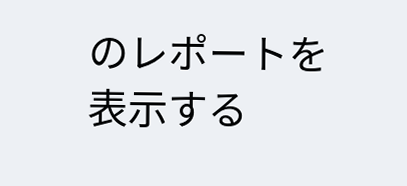のレポートを表示する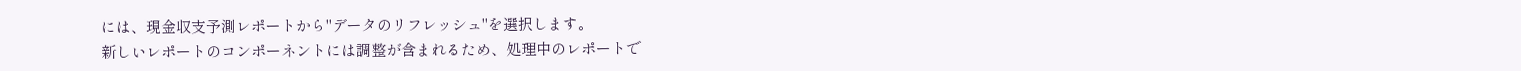には、現金収支予測レポートから"データのリフレッシュ"を選択します。
新しいレポートのコンポーネントには調整が含まれるため、処理中のレポートで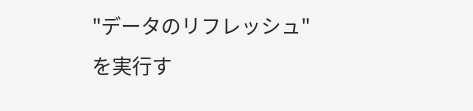"データのリフレッシュ"
を実行す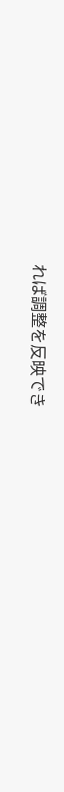れば調整を反映でき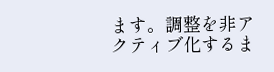ます。調整を非アクティブ化するま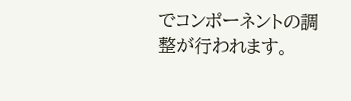でコンポーネントの調整が行われます。